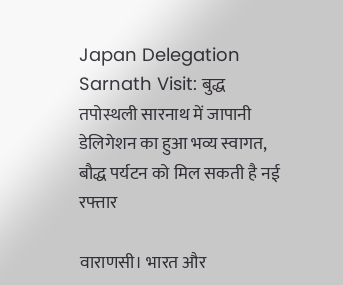Japan Delegation Sarnath Visit: बुद्ध तपोस्थली सारनाथ में जापानी डेलिगेशन का हुआ भव्य स्वागत, बौद्ध पर्यटन को मिल सकती है नई रफ्तार

वाराणसी। भारत और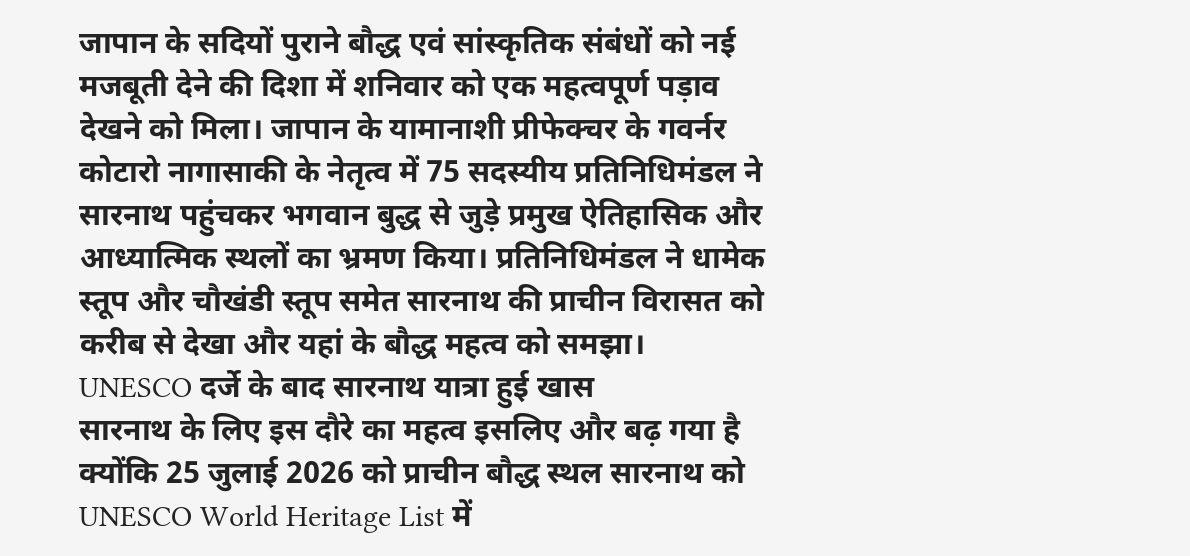जापान के सदियों पुराने बौद्ध एवं सांस्कृतिक संबंधों को नई मजबूती देने की दिशा में शनिवार को एक महत्वपूर्ण पड़ाव देखने को मिला। जापान के यामानाशी प्रीफेक्चर के गवर्नर कोटारो नागासाकी के नेतृत्व में 75 सदस्यीय प्रतिनिधिमंडल ने सारनाथ पहुंचकर भगवान बुद्ध से जुड़े प्रमुख ऐतिहासिक और आध्यात्मिक स्थलों का भ्रमण किया। प्रतिनिधिमंडल ने धामेक स्तूप और चौखंडी स्तूप समेत सारनाथ की प्राचीन विरासत को करीब से देखा और यहां के बौद्ध महत्व को समझा।
UNESCO दर्जे के बाद सारनाथ यात्रा हुई खास
सारनाथ के लिए इस दौरे का महत्व इसलिए और बढ़ गया है क्योंकि 25 जुलाई 2026 को प्राचीन बौद्ध स्थल सारनाथ को UNESCO World Heritage List में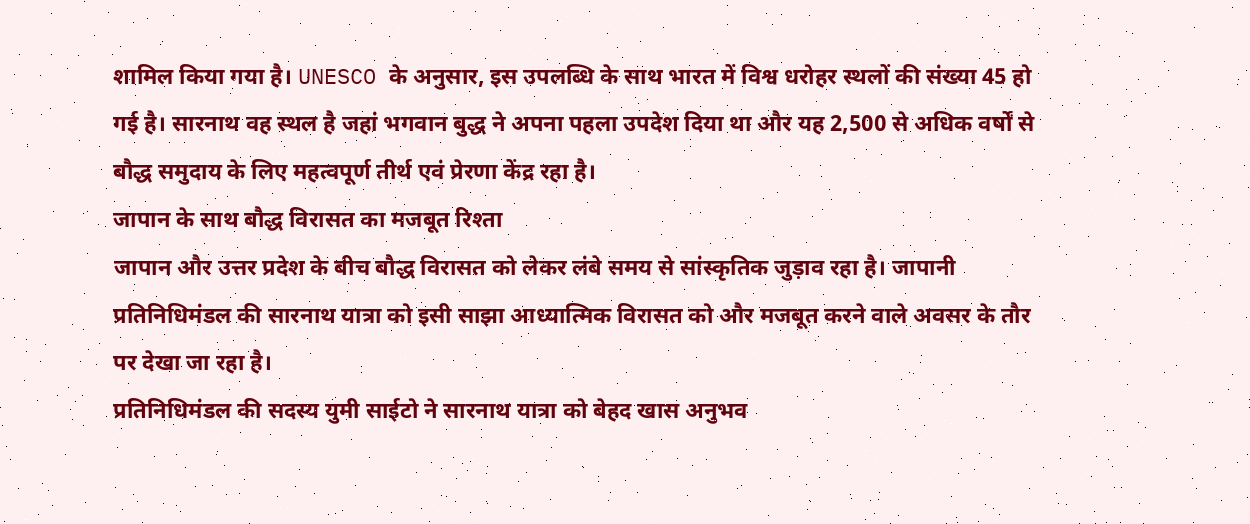शामिल किया गया है। UNESCO के अनुसार, इस उपलब्धि के साथ भारत में विश्व धरोहर स्थलों की संख्या 45 हो गई है। सारनाथ वह स्थल है जहां भगवान बुद्ध ने अपना पहला उपदेश दिया था और यह 2,500 से अधिक वर्षों से बौद्ध समुदाय के लिए महत्वपूर्ण तीर्थ एवं प्रेरणा केंद्र रहा है।
जापान के साथ बौद्ध विरासत का मजबूत रिश्ता
जापान और उत्तर प्रदेश के बीच बौद्ध विरासत को लेकर लंबे समय से सांस्कृतिक जुड़ाव रहा है। जापानी प्रतिनिधिमंडल की सारनाथ यात्रा को इसी साझा आध्यात्मिक विरासत को और मजबूत करने वाले अवसर के तौर पर देखा जा रहा है।
प्रतिनिधिमंडल की सदस्य युमी साईटो ने सारनाथ यात्रा को बेहद खास अनुभव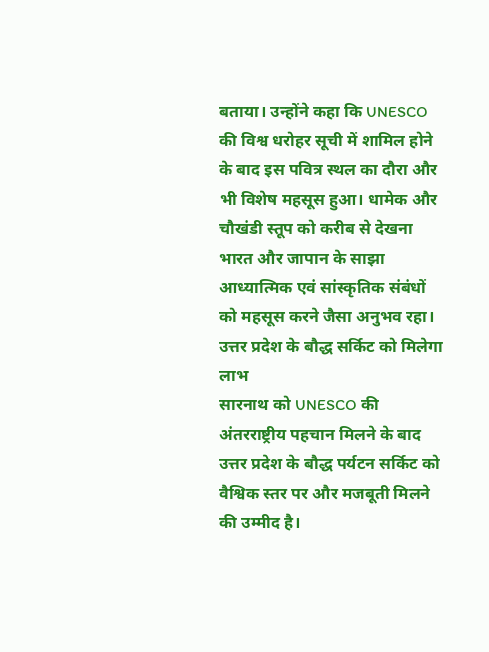बताया। उन्होंने कहा कि UNESCO की विश्व धरोहर सूची में शामिल होने के बाद इस पवित्र स्थल का दौरा और भी विशेष महसूस हुआ। धामेक और चौखंडी स्तूप को करीब से देखना भारत और जापान के साझा आध्यात्मिक एवं सांस्कृतिक संबंधों को महसूस करने जैसा अनुभव रहा।
उत्तर प्रदेश के बौद्ध सर्किट को मिलेगा लाभ
सारनाथ को UNESCO की अंतरराष्ट्रीय पहचान मिलने के बाद उत्तर प्रदेश के बौद्ध पर्यटन सर्किट को वैश्विक स्तर पर और मजबूती मिलने की उम्मीद है।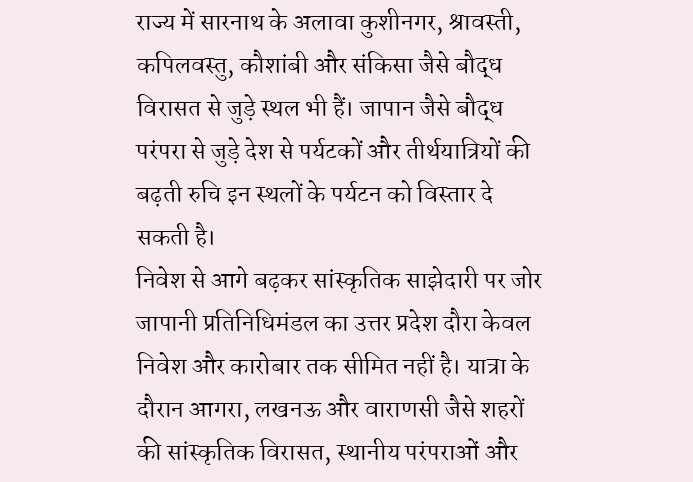राज्य में सारनाथ के अलावा कुशीनगर, श्रावस्ती, कपिलवस्तु, कौशांबी और संकिसा जैसे बौद्ध विरासत से जुड़े स्थल भी हैं। जापान जैसे बौद्ध परंपरा से जुड़े देश से पर्यटकों और तीर्थयात्रियों की बढ़ती रुचि इन स्थलों के पर्यटन को विस्तार दे सकती है।
निवेश से आगे बढ़कर सांस्कृतिक साझेदारी पर जोर
जापानी प्रतिनिधिमंडल का उत्तर प्रदेश दौरा केवल निवेश और कारोबार तक सीमित नहीं है। यात्रा के दौरान आगरा, लखनऊ और वाराणसी जैसे शहरों की सांस्कृतिक विरासत, स्थानीय परंपराओं और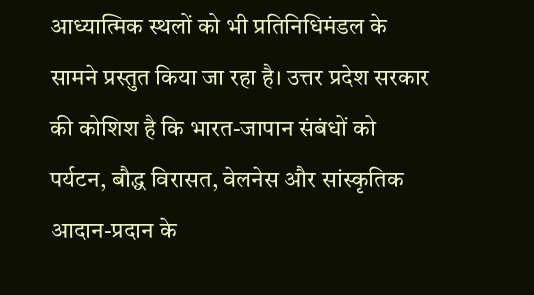आध्यात्मिक स्थलों को भी प्रतिनिधिमंडल के सामने प्रस्तुत किया जा रहा है। उत्तर प्रदेश सरकार की कोशिश है कि भारत-जापान संबंधों को पर्यटन, बौद्ध विरासत, वेलनेस और सांस्कृतिक आदान-प्रदान के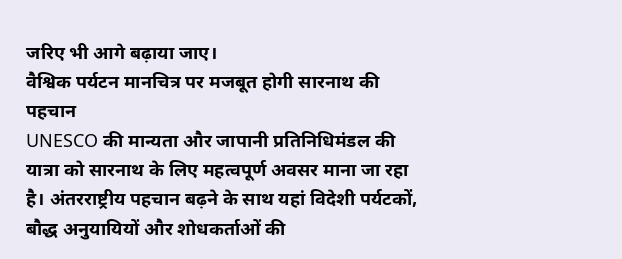जरिए भी आगे बढ़ाया जाए।
वैश्विक पर्यटन मानचित्र पर मजबूत होगी सारनाथ की पहचान
UNESCO की मान्यता और जापानी प्रतिनिधिमंडल की यात्रा को सारनाथ के लिए महत्वपूर्ण अवसर माना जा रहा है। अंतरराष्ट्रीय पहचान बढ़ने के साथ यहां विदेशी पर्यटकों, बौद्ध अनुयायियों और शोधकर्ताओं की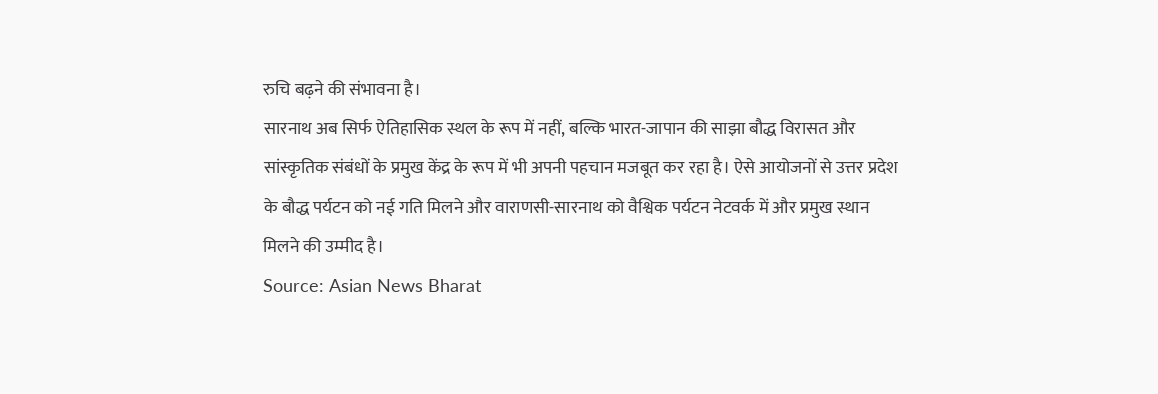रुचि बढ़ने की संभावना है।
सारनाथ अब सिर्फ ऐतिहासिक स्थल के रूप में नहीं, बल्कि भारत-जापान की साझा बौद्ध विरासत और सांस्कृतिक संबंधों के प्रमुख केंद्र के रूप में भी अपनी पहचान मजबूत कर रहा है। ऐसे आयोजनों से उत्तर प्रदेश के बौद्ध पर्यटन को नई गति मिलने और वाराणसी-सारनाथ को वैश्विक पर्यटन नेटवर्क में और प्रमुख स्थान मिलने की उम्मीद है।
Source: Asian News Bharat